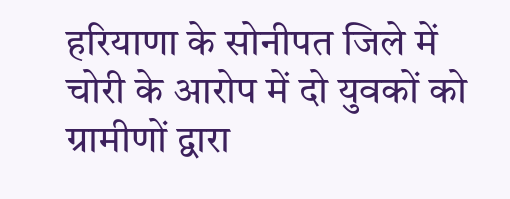हरियाणा के सोनीपत जिले में चोरी के आरोप में दो युवकों को ग्रामीणों द्वारा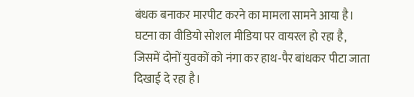बंधक बनाकर मारपीट करने का मामला सामने आया है। घटना का वीडियो सोशल मीडिया पर वायरल हो रहा है, जिसमें दोनों युवकों को नंगा कर हाथ-पैर बांधकर पीटा जाता दिखाई दे रहा है।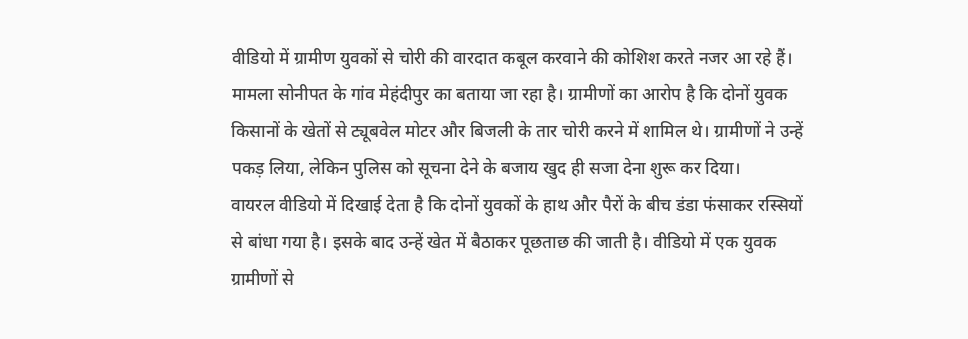वीडियो में ग्रामीण युवकों से चोरी की वारदात कबूल करवाने की कोशिश करते नजर आ रहे हैं।
मामला सोनीपत के गांव मेहंदीपुर का बताया जा रहा है। ग्रामीणों का आरोप है कि दोनों युवक किसानों के खेतों से ट्यूबवेल मोटर और बिजली के तार चोरी करने में शामिल थे। ग्रामीणों ने उन्हें पकड़ लिया, लेकिन पुलिस को सूचना देने के बजाय खुद ही सजा देना शुरू कर दिया।
वायरल वीडियो में दिखाई देता है कि दोनों युवकों के हाथ और पैरों के बीच डंडा फंसाकर रस्सियों से बांधा गया है। इसके बाद उन्हें खेत में बैठाकर पूछताछ की जाती है। वीडियो में एक युवक ग्रामीणों से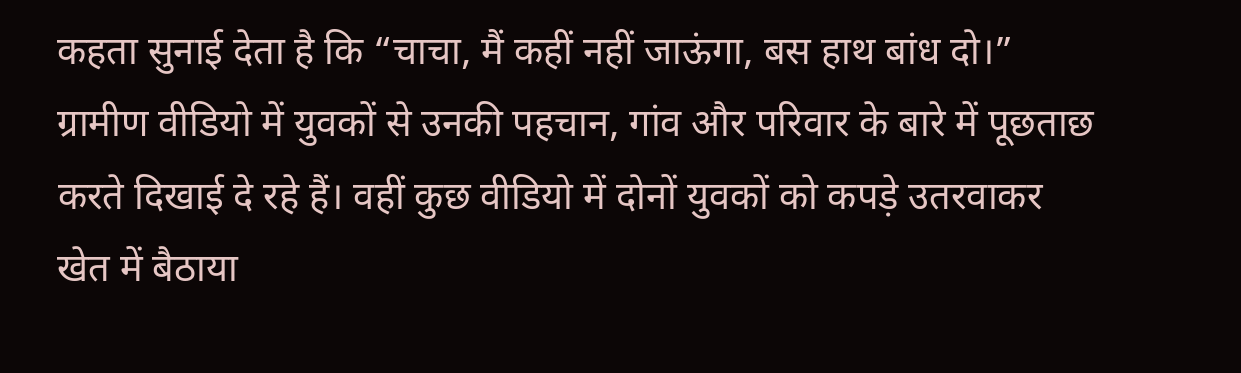कहता सुनाई देता है कि “चाचा, मैं कहीं नहीं जाऊंगा, बस हाथ बांध दो।”
ग्रामीण वीडियो में युवकों से उनकी पहचान, गांव और परिवार के बारे में पूछताछ करते दिखाई दे रहे हैं। वहीं कुछ वीडियो में दोनों युवकों को कपड़े उतरवाकर खेत में बैठाया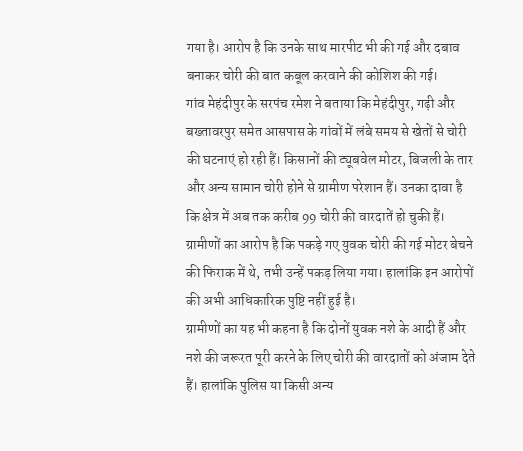गया है। आरोप है कि उनके साथ मारपीट भी की गई और दबाव बनाकर चोरी की बात कबूल करवाने की कोशिश की गई।
गांव मेहंदीपुर के सरपंच रमेश ने बताया कि मेहंदीपुर, गढ़ी और बख्तावरपुर समेत आसपास के गांवों में लंबे समय से खेतों से चोरी की घटनाएं हो रही हैं। किसानों की ट्यूबवेल मोटर, बिजली के तार और अन्य सामान चोरी होने से ग्रामीण परेशान हैं। उनका दावा है कि क्षेत्र में अब तक करीब 99 चोरी की वारदातें हो चुकी हैं।
ग्रामीणों का आरोप है कि पकड़े गए युवक चोरी की गई मोटर बेचने की फिराक में थे, तभी उन्हें पकड़ लिया गया। हालांकि इन आरोपों की अभी आधिकारिक पुष्टि नहीं हुई है।
ग्रामीणों का यह भी कहना है कि दोनों युवक नशे के आदी हैं और नशे की जरूरत पूरी करने के लिए चोरी की वारदातों को अंजाम देते हैं। हालांकि पुलिस या किसी अन्य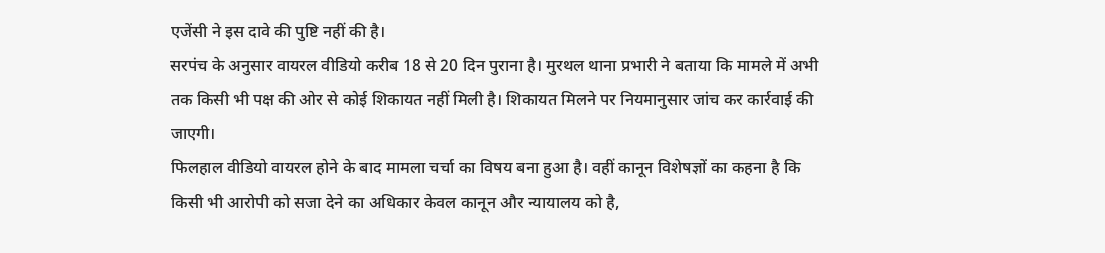एजेंसी ने इस दावे की पुष्टि नहीं की है।
सरपंच के अनुसार वायरल वीडियो करीब 18 से 20 दिन पुराना है। मुरथल थाना प्रभारी ने बताया कि मामले में अभी तक किसी भी पक्ष की ओर से कोई शिकायत नहीं मिली है। शिकायत मिलने पर नियमानुसार जांच कर कार्रवाई की जाएगी।
फिलहाल वीडियो वायरल होने के बाद मामला चर्चा का विषय बना हुआ है। वहीं कानून विशेषज्ञों का कहना है कि किसी भी आरोपी को सजा देने का अधिकार केवल कानून और न्यायालय को है,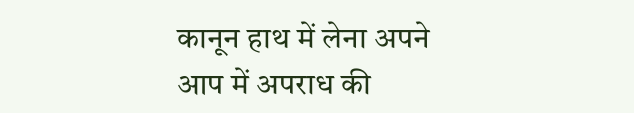कानून हाथ में लेना अपने आप में अपराध की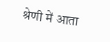श्रेणी में आता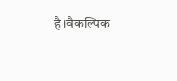है।वैकल्पिक